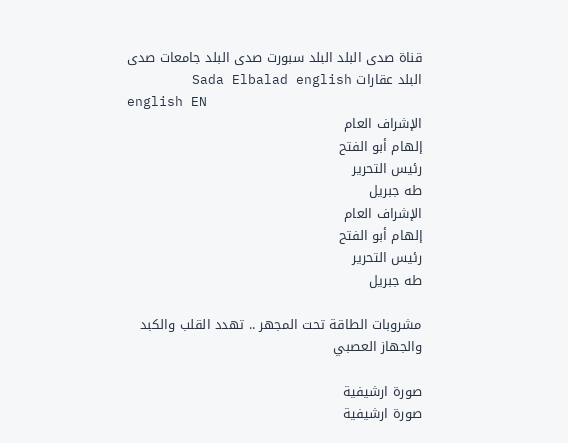قناة صدى البلد البلد سبورت صدى البلد جامعات صدى البلد عقارات Sada Elbalad english
english EN
الإشراف العام
إلهام أبو الفتح
رئيس التحرير
طه جبريل
الإشراف العام
إلهام أبو الفتح
رئيس التحرير
طه جبريل

مشروبات الطاقة تحت المجهر .. تهدد القلب والكبد والجهاز العصبي

صورة ارشيفية
صورة ارشيفية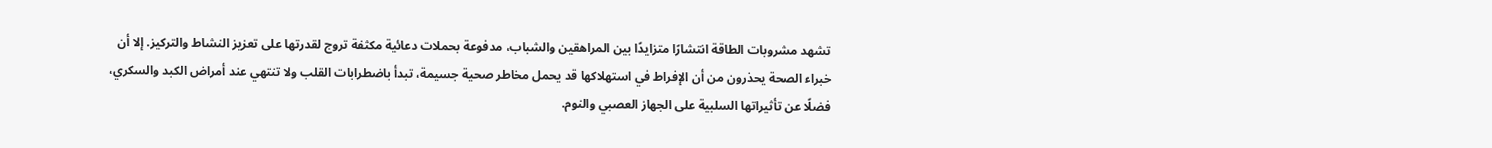تشهد مشروبات الطاقة انتشارًا متزايدًا بين المراهقين والشباب، مدفوعة بحملات دعائية مكثفة تروج لقدرتها على تعزيز النشاط والتركيز. إلا أن خبراء الصحة يحذرون من أن الإفراط في استهلاكها قد يحمل مخاطر صحية جسيمة، تبدأ باضطرابات القلب ولا تنتهي عند أمراض الكبد والسكري، فضلًا عن تأثيراتها السلبية على الجهاز العصبي والنوم.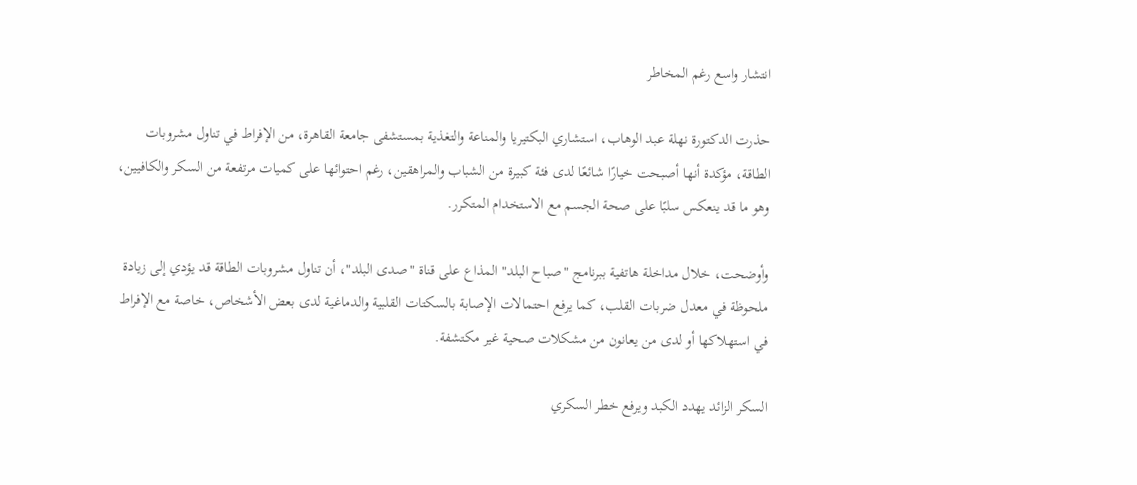انتشار واسع رغم المخاطر

حذرت الدكتورة نهلة عبد الوهاب، استشاري البكتيريا والمناعة والتغذية بمستشفى جامعة القاهرة، من الإفراط في تناول مشروبات الطاقة، مؤكدة أنها أصبحت خيارًا شائعًا لدى فئة كبيرة من الشباب والمراهقين، رغم احتوائها على كميات مرتفعة من السكر والكافيين، وهو ما قد ينعكس سلبًا على صحة الجسم مع الاستخدام المتكرر.

وأوضحت، خلال مداخلة هاتفية ببرنامج "صباح البلد" المذاع على قناة "صدى البلد"، أن تناول مشروبات الطاقة قد يؤدي إلى زيادة ملحوظة في معدل ضربات القلب، كما يرفع احتمالات الإصابة بالسكتات القلبية والدماغية لدى بعض الأشخاص، خاصة مع الإفراط في استهلاكها أو لدى من يعانون من مشكلات صحية غير مكتشفة.

السكر الزائد يهدد الكبد ويرفع خطر السكري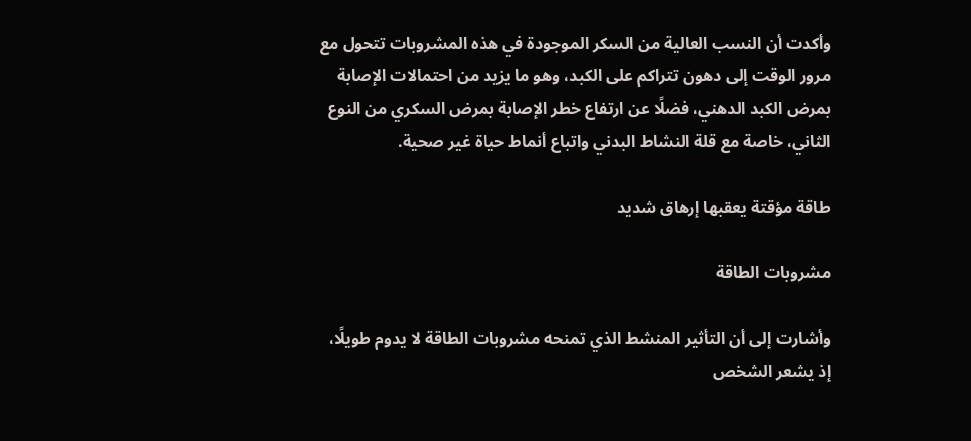وأكدت أن النسب العالية من السكر الموجودة في هذه المشروبات تتحول مع مرور الوقت إلى دهون تتراكم على الكبد، وهو ما يزيد من احتمالات الإصابة بمرض الكبد الدهني، فضلًا عن ارتفاع خطر الإصابة بمرض السكري من النوع الثاني، خاصة مع قلة النشاط البدني واتباع أنماط حياة غير صحية.

طاقة مؤقتة يعقبها إرهاق شديد

مشروبات الطاقة

وأشارت إلى أن التأثير المنشط الذي تمنحه مشروبات الطاقة لا يدوم طويلًا، إذ يشعر الشخص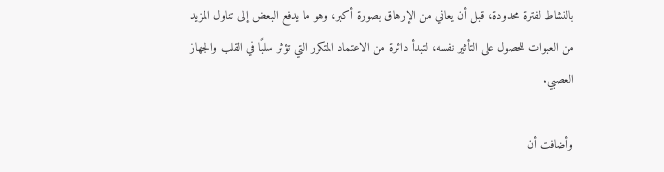بالنشاط لفترة محدودة، قبل أن يعاني من الإرهاق بصورة أكبر، وهو ما يدفع البعض إلى تناول المزيد من العبوات للحصول على التأثير نفسه، لتبدأ دائرة من الاعتماد المتكرر التي تؤثر سلبًا في القلب والجهاز العصبي.

وأضافت أن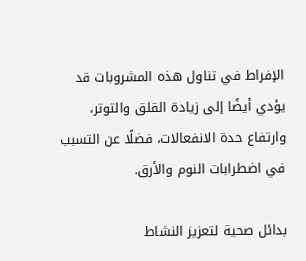الإفراط في تناول هذه المشروبات قد يؤدي أيضًا إلى زيادة القلق والتوتر، وارتفاع حدة الانفعالات، فضلًا عن التسبب في اضطرابات النوم والأرق.

بدائل صحية لتعزيز النشاط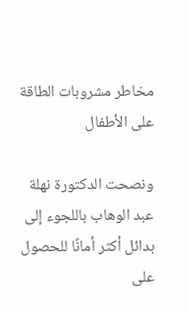مخاطر مشروبات الطاقة على الأطفال

ونصحت الدكتورة نهلة عبد الوهاب باللجوء إلى بدائل أكثر أمانًا للحصول على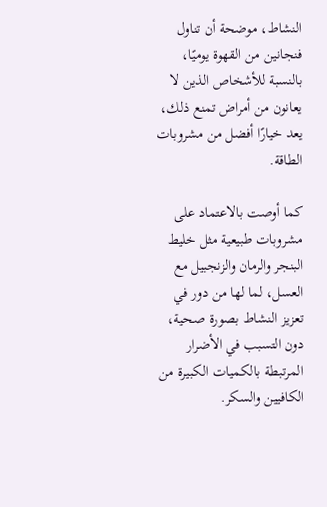النشاط، موضحة أن تناول فنجانين من القهوة يوميًا، بالنسبة للأشخاص الذين لا يعانون من أمراض تمنع ذلك، يعد خيارًا أفضل من مشروبات الطاقة.

كما أوصت بالاعتماد على مشروبات طبيعية مثل خليط البنجر والرمان والزنجبيل مع العسل، لما لها من دور في تعزيز النشاط بصورة صحية، دون التسبب في الأضرار المرتبطة بالكميات الكبيرة من الكافيين والسكر.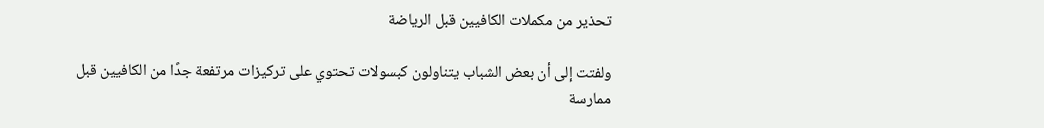تحذير من مكملات الكافيين قبل الرياضة

ولفتت إلى أن بعض الشباب يتناولون كبسولات تحتوي على تركيزات مرتفعة جدًا من الكافيين قبل ممارسة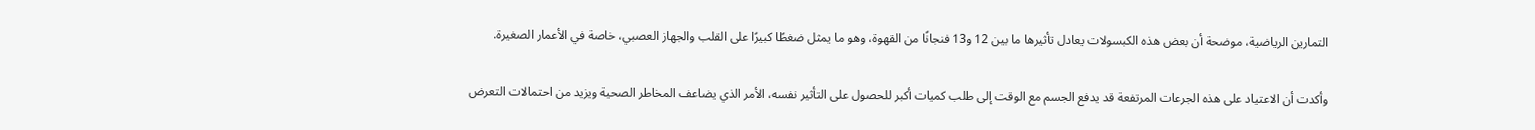التمارين الرياضية، موضحة أن بعض هذه الكبسولات يعادل تأثيرها ما بين 12 و13 فنجانًا من القهوة، وهو ما يمثل ضغطًا كبيرًا على القلب والجهاز العصبي، خاصة في الأعمار الصغيرة.

وأكدت أن الاعتياد على هذه الجرعات المرتفعة قد يدفع الجسم مع الوقت إلى طلب كميات أكبر للحصول على التأثير نفسه، الأمر الذي يضاعف المخاطر الصحية ويزيد من احتمالات التعرض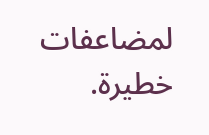لمضاعفات خطيرة.